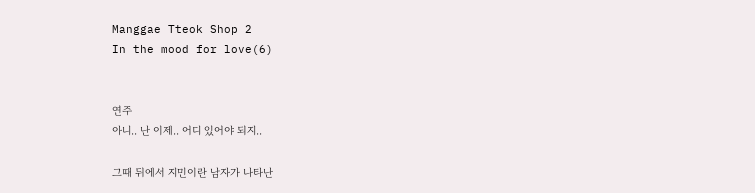Manggae Tteok Shop 2
In the mood for love(6)


연주
아니.. 난 이제.. 어디 있어야 되지..

그때 뒤에서 지민이란 남자가 나타난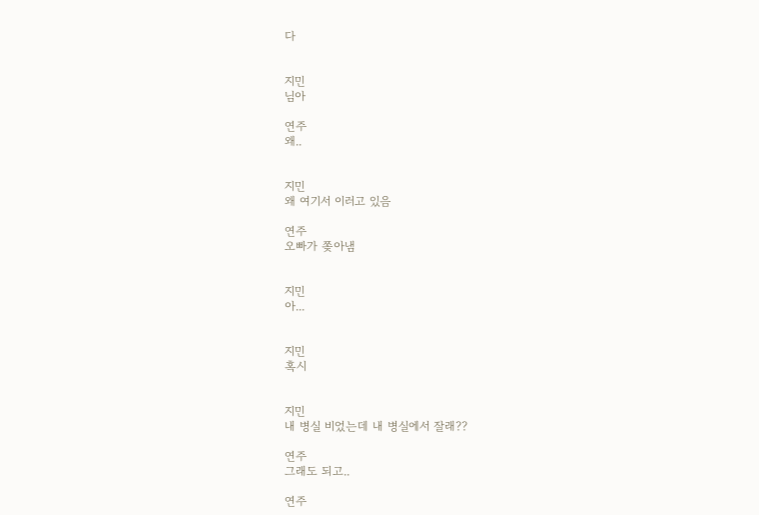다


지민
님아

연주
왜..


지민
왜 여기서 이러고 있음

연주
오빠가 쫒아냄


지민
아...


지민
혹시


지민
내 병실 비었는데 내 병실에서 잘래??

연주
그래도 되고..

연주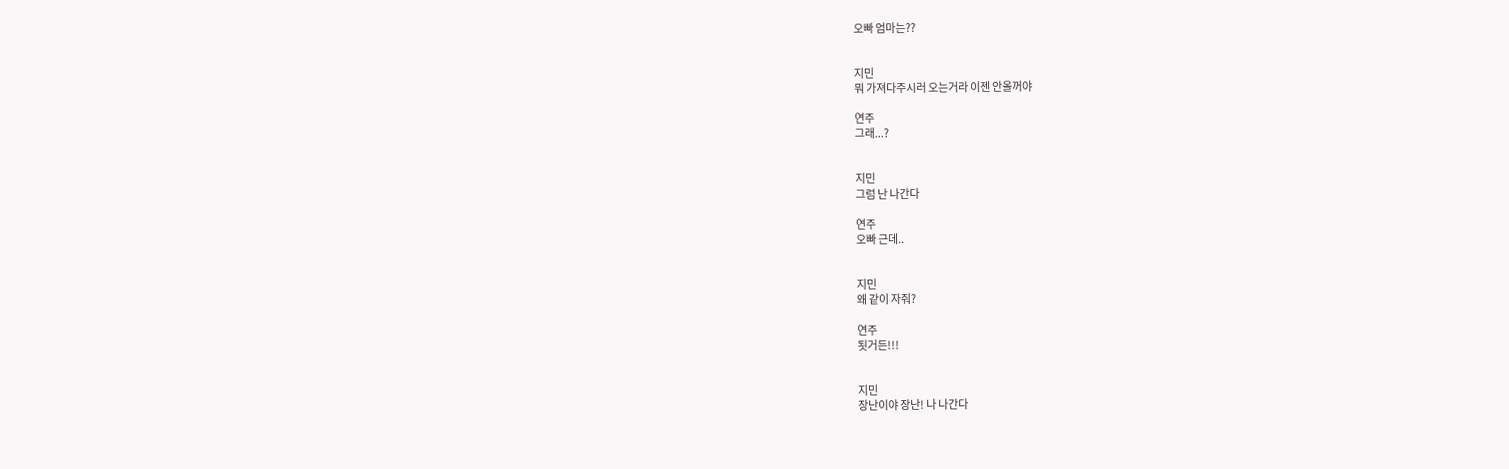오빠 엄마는??


지민
뭐 가져다주시러 오는거라 이젠 안올꺼야

연주
그래...?


지민
그럼 난 나간다

연주
오빠 근데..


지민
왜 같이 자줘?

연주
됫거든!!!


지민
장난이야 장난! 나 나간다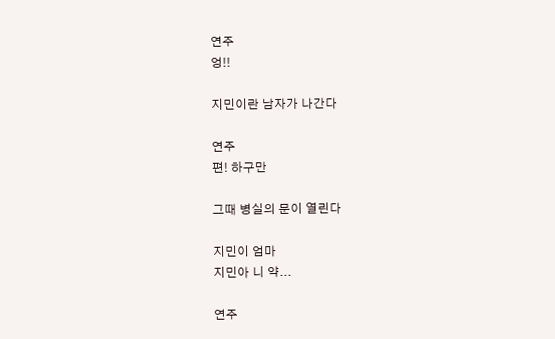연주
엉!!

지민이란 남자가 나간다

연주
편! 하구만

그때 병실의 문이 열린다

지민이 엄마
지민아 니 약...

연주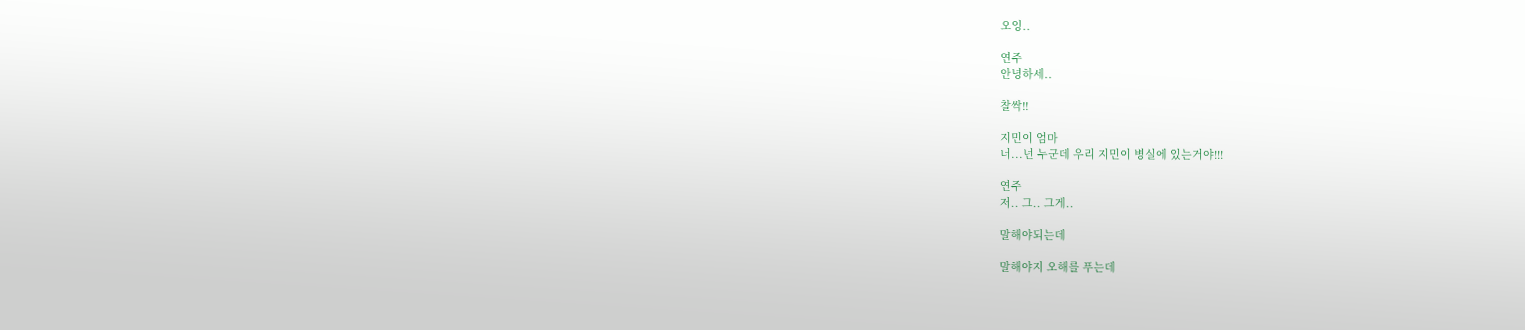오잉..

연주
안녕하세..

찰싹!!

지민이 엄마
너...넌 누군데 우리 지민이 병실에 있는거야!!!

연주
저.. 그.. 그게..

말해야되는데

말해야지 오해를 푸는데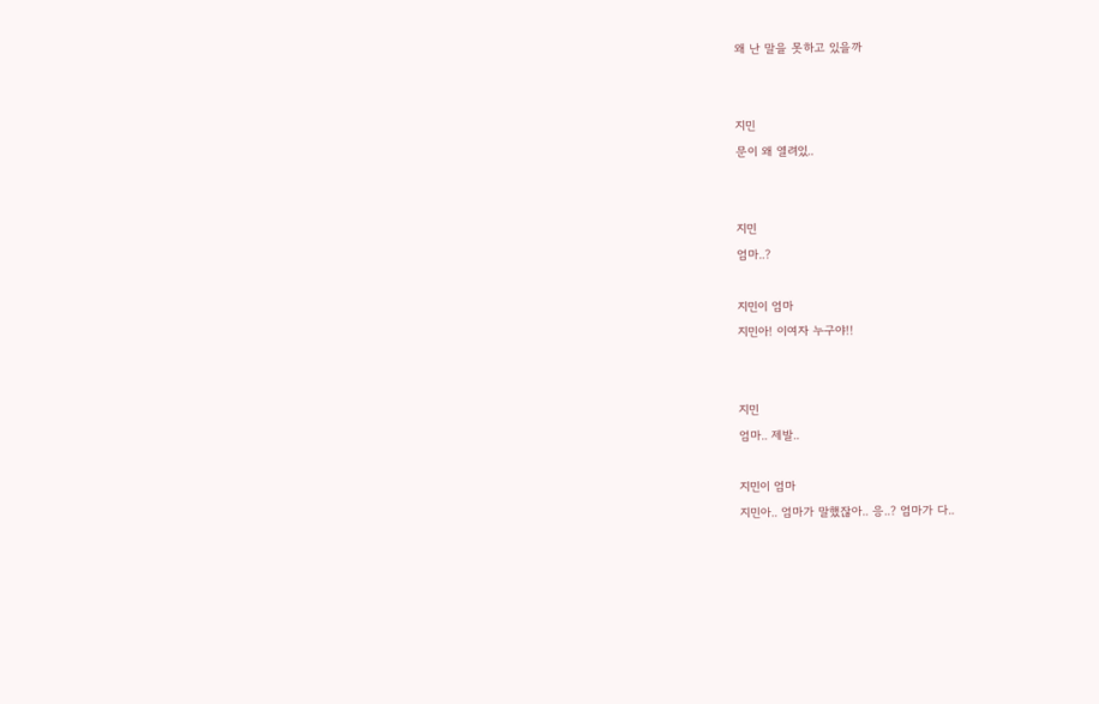왜 난 말을 못하고 있을까


지민
문이 왜 열려있..


지민
엄마..?

지민이 엄마
지민아! 이여자 누구야!!


지민
엄마.. 제발..

지민이 엄마
지민아.. 엄마가 말했잖아.. 응..? 엄마가 다..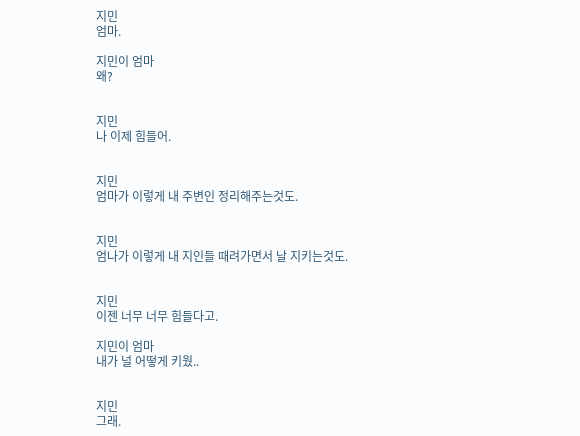지민
엄마.

지민이 엄마
왜?


지민
나 이제 힘들어.


지민
엄마가 이렇게 내 주변인 정리해주는것도.


지민
엄나가 이렇게 내 지인들 때려가면서 날 지키는것도.


지민
이젠 너무 너무 힘들다고.

지민이 엄마
내가 널 어떻게 키웠..


지민
그래.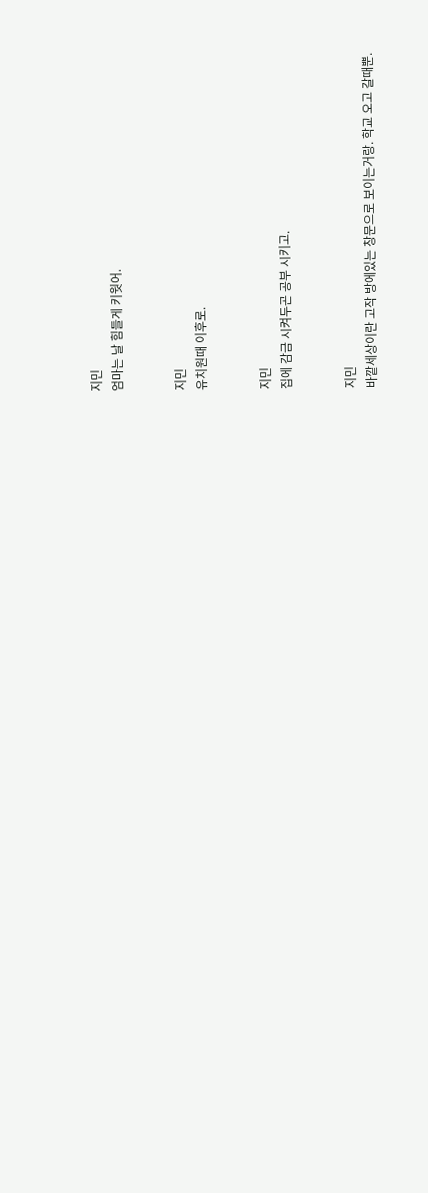지민
엄마는 날 힘들게 키웟어.


지민
유치원때 이후로.


지민
집에 감금 시켜두곤 공부 시키고.


지민
바깥세상이란 고작 방에있는 창문으로 보이는거랑. 학교 오고 갈때뿐.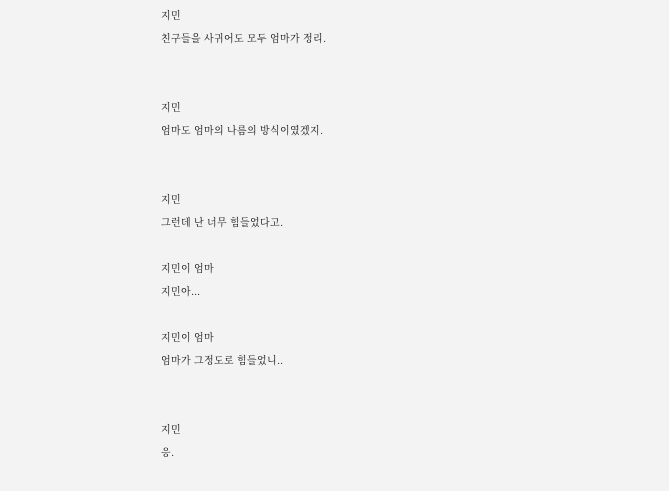지민
친구들을 사귀어도 모두 엄마가 정리.


지민
엄마도 엄마의 나름의 방식이였겠지.


지민
그런데 난 너무 힘들었다고.

지민이 엄마
지민아...

지민이 엄마
엄마가 그정도로 힘들었니..


지민
응.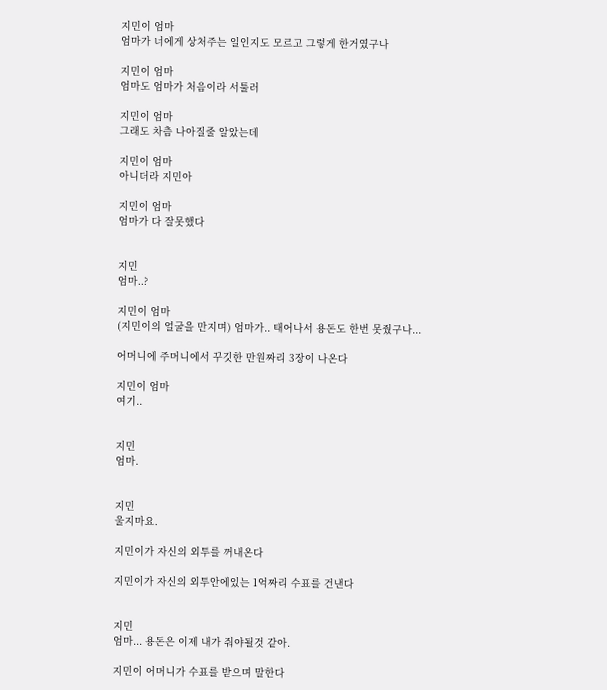지민이 엄마
엄마가 너에게 상처주는 일인지도 모르고 그렇게 한거였구나

지민이 엄마
엄마도 엄마가 처음이라 서툴러

지민이 엄마
그래도 차츰 나아질줄 알았는데

지민이 엄마
아니더라 지민아

지민이 엄마
엄마가 다 잘못했다


지민
엄마..?

지민이 엄마
(지민이의 얼굴을 만지며) 엄마가.. 태어나서 용돈도 한번 못줬구나...

어머니에 주머니에서 꾸깃한 만원짜리 3장이 나온다

지민이 엄마
여기..


지민
엄마.


지민
울지마요.

지민이가 자신의 외투를 꺼내온다

지민이가 자신의 외투안에있는 1억짜리 수표를 건낸다


지민
엄마... 용돈은 이제 내가 줘야될것 같아.

지민이 어머니가 수표를 받으며 말한다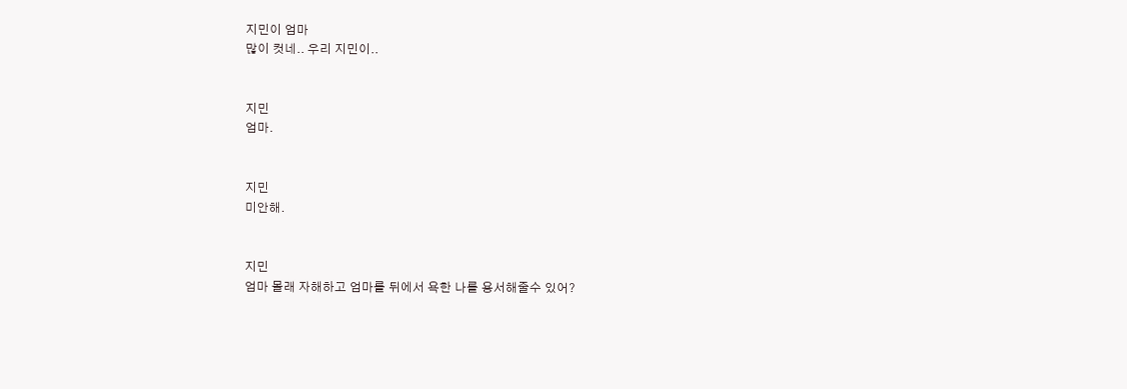지민이 엄마
많이 컷네.. 우리 지민이..


지민
엄마.


지민
미안해.


지민
엄마 몰래 자해하고 엄마를 뒤에서 욕한 나를 용서해줄수 있어?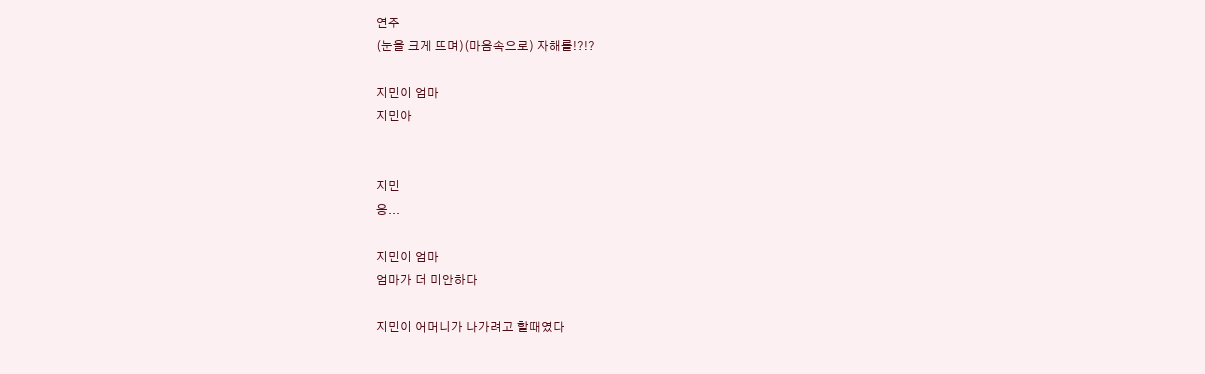연주
(눈을 크게 뜨며)(마음속으로) 자해를!?!?

지민이 엄마
지민아


지민
응...

지민이 엄마
엄마가 더 미안하다

지민이 어머니가 나가려고 할때였다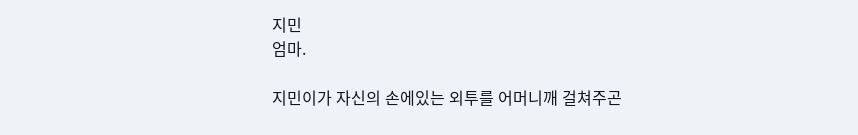지민
엄마.

지민이가 자신의 손에있는 외투를 어머니깨 걸쳐주곤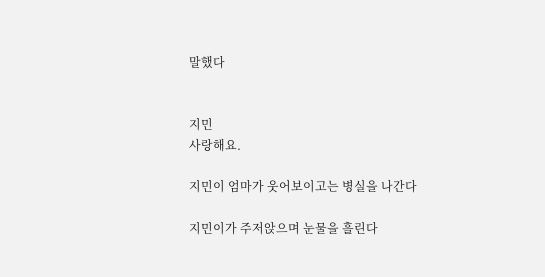말했다


지민
사랑해요.

지민이 엄마가 웃어보이고는 병실을 나간다

지민이가 주저앉으며 눈물을 흘린다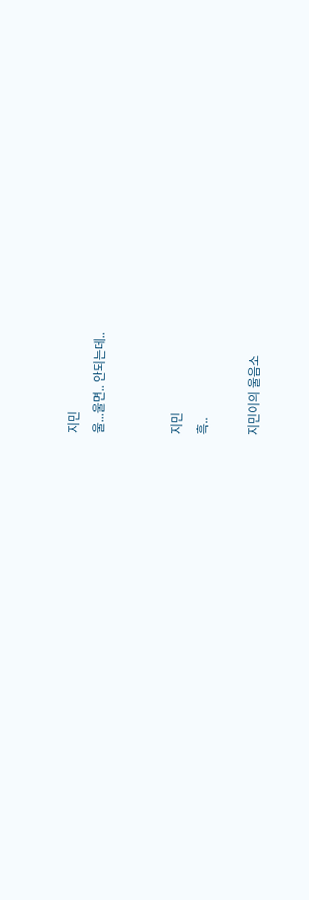지민
울...울면.. 안되는데..


지민
흑..

지민이의 울음소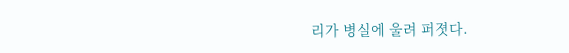리가 병실에 울려 퍼졋다.